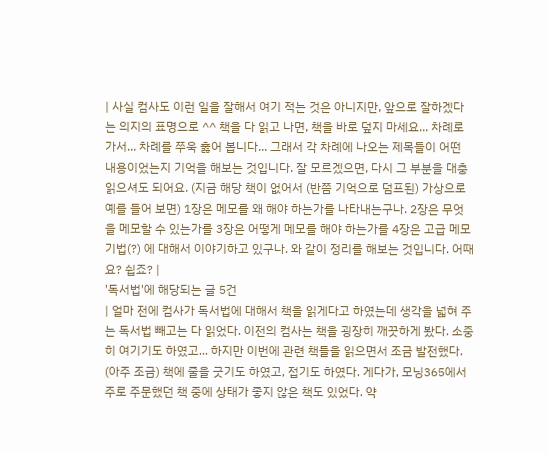| 사실 컴사도 이런 일을 잘해서 여기 적는 것은 아니지만, 앞으로 잘하겠다는 의지의 표명으로 ^^ 책을 다 읽고 나면, 책을 바로 덮지 마세요... 차례로 가서... 차례를 쭈욱 훓어 봅니다... 그래서 각 차례에 나오는 제목들이 어떤 내용이었는지 기억을 해보는 것입니다. 잘 모르겠으면, 다시 그 부분을 대충 읽으셔도 되어요. (지금 해당 책이 없어서 (반쯤 기억으로 덤프된) 가상으로 예를 들어 보면) 1장은 메모를 왜 해야 하는가를 나타내는구나. 2장은 무엇을 메모할 수 있는가를 3장은 어떻게 메모를 해야 하는가를 4장은 고급 메모 기법(?) 에 대해서 이야기하고 있구나. 와 같이 정리를 해보는 것입니다. 어때요? 쉽죠? |
'독서법'에 해당되는 글 5건
| 얼마 전에 컴사가 독서법에 대해서 책을 읽게다고 하였는데 생각을 넓혀 주는 독서법 빼고는 다 읽었다. 이전의 컴사는 책을 굉장히 깨끗하게 봤다. 소중히 여기기도 하였고... 하지만 이번에 관련 책들을 읽으면서 조금 발전했다. (아주 조금) 책에 줄을 긋기도 하였고, 접기도 하였다. 게다가, 모닝365에서 주로 주문했던 책 중에 상태가 좋지 않은 책도 있었다. 약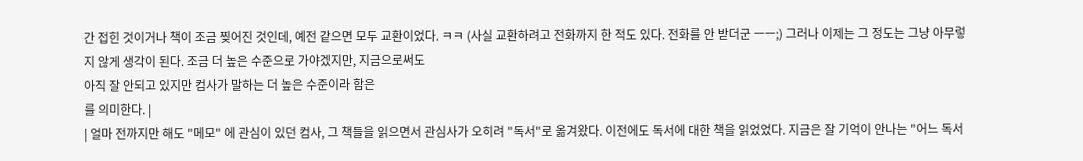간 접힌 것이거나 책이 조금 찢어진 것인데, 예전 같으면 모두 교환이었다. ㅋㅋ (사실 교환하려고 전화까지 한 적도 있다. 전화를 안 받더군 ㅡㅡ;) 그러나 이제는 그 정도는 그냥 아무렇지 않게 생각이 된다. 조금 더 높은 수준으로 가야겠지만, 지금으로써도
아직 잘 안되고 있지만 컴사가 말하는 더 높은 수준이라 함은
를 의미한다. |
| 얼마 전까지만 해도 "메모" 에 관심이 있던 컴사, 그 책들을 읽으면서 관심사가 오히려 "독서"로 옮겨왔다. 이전에도 독서에 대한 책을 읽었었다. 지금은 잘 기억이 안나는 "어느 독서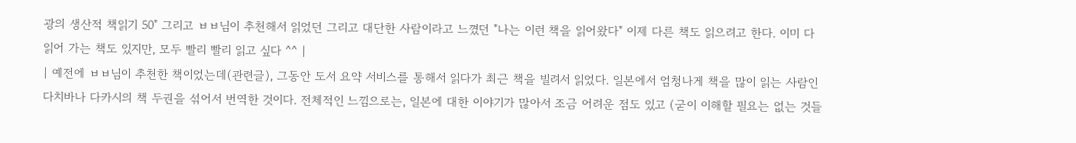광의 생산적 책읽기 50" 그리고 ㅂㅂ님이 추천해서 읽었던 그리고 대단한 사람이라고 느꼈던 "나는 이런 책을 읽어왔다" 이제 다른 책도 읽으려고 한다. 이미 다 읽어 가는 책도 있지만, 모두 빨리 빨리 읽고 싶다 ^^ |
| 예전에 ㅂㅂ님이 추천한 책이었는데(관련글), 그동안 도서 요약 서비스를 통해서 읽다가 최근 책을 빌려서 읽었다. 일본에서 엄청나게 책을 많이 읽는 사람인 다치바나 다카시의 책 두권을 섞어서 번역한 것이다. 전체적인 느낌으로는, 일본에 대한 이야기가 많아서 조금 어려운 점도 있고 (굳이 이해할 필요는 없는 것들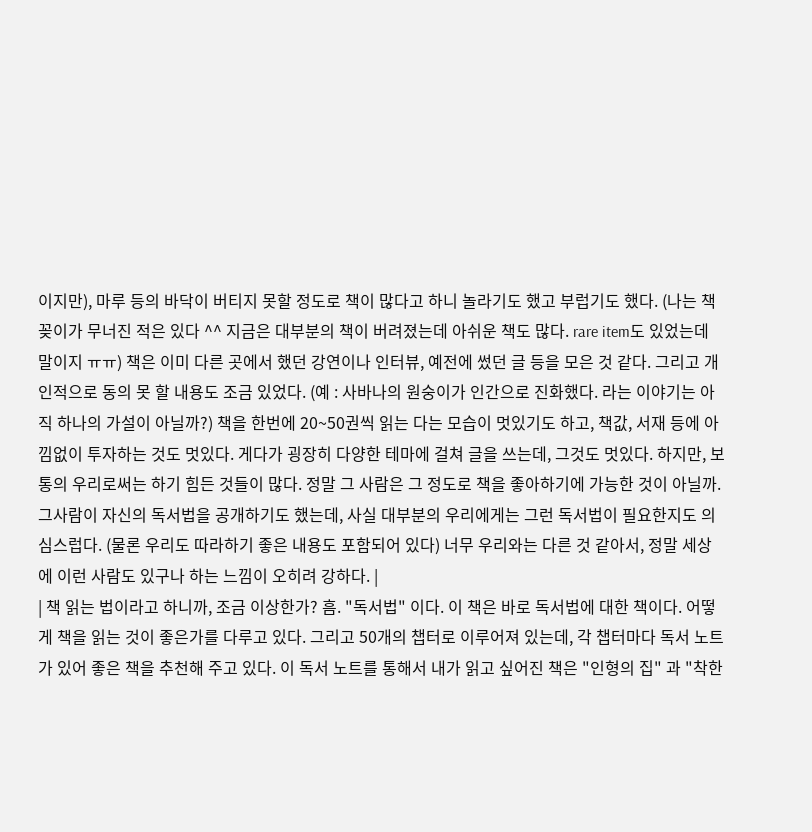이지만), 마루 등의 바닥이 버티지 못할 정도로 책이 많다고 하니 놀라기도 했고 부럽기도 했다. (나는 책꽂이가 무너진 적은 있다 ^^ 지금은 대부분의 책이 버려졌는데 아쉬운 책도 많다. rare item도 있었는데 말이지 ㅠㅠ) 책은 이미 다른 곳에서 했던 강연이나 인터뷰, 예전에 썼던 글 등을 모은 것 같다. 그리고 개인적으로 동의 못 할 내용도 조금 있었다. (예 : 사바나의 원숭이가 인간으로 진화했다. 라는 이야기는 아직 하나의 가설이 아닐까?) 책을 한번에 20~50권씩 읽는 다는 모습이 멋있기도 하고, 책값, 서재 등에 아낌없이 투자하는 것도 멋있다. 게다가 굉장히 다양한 테마에 걸쳐 글을 쓰는데, 그것도 멋있다. 하지만, 보통의 우리로써는 하기 힘든 것들이 많다. 정말 그 사람은 그 정도로 책을 좋아하기에 가능한 것이 아닐까. 그사람이 자신의 독서법을 공개하기도 했는데, 사실 대부분의 우리에게는 그런 독서법이 필요한지도 의심스럽다. (물론 우리도 따라하기 좋은 내용도 포함되어 있다) 너무 우리와는 다른 것 같아서, 정말 세상에 이런 사람도 있구나 하는 느낌이 오히려 강하다. |
| 책 읽는 법이라고 하니까, 조금 이상한가? 흠. "독서법" 이다. 이 책은 바로 독서법에 대한 책이다. 어떻게 책을 읽는 것이 좋은가를 다루고 있다. 그리고 50개의 챕터로 이루어져 있는데, 각 챕터마다 독서 노트가 있어 좋은 책을 추천해 주고 있다. 이 독서 노트를 통해서 내가 읽고 싶어진 책은 "인형의 집" 과 "착한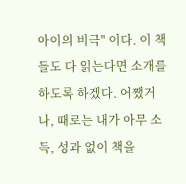아이의 비극" 이다. 이 책들도 다 읽는다면 소개를 하도록 하겠다. 어쨌거나, 때로는 내가 아무 소득, 성과 없이 책을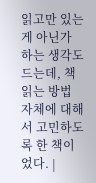읽고만 있는게 아닌가 하는 생각도 드는데, 책 읽는 방법 자체에 대해서 고민하도록 한 책이었다. |